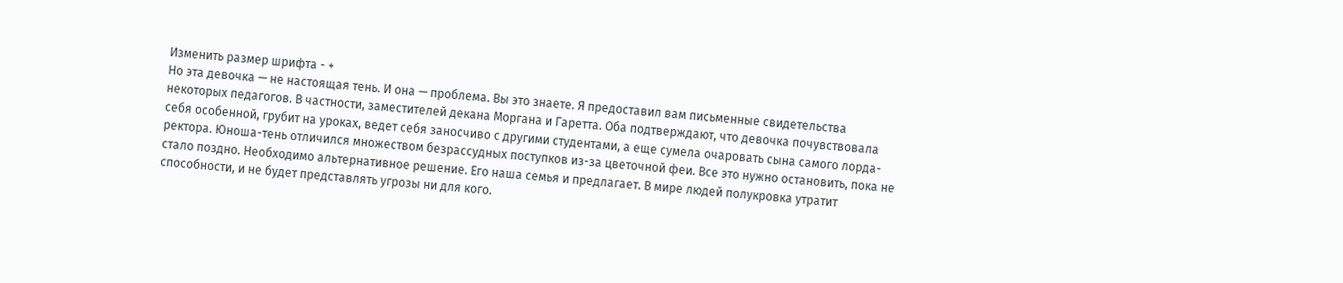Изменить размер шрифта - +
Но эта девочка — не настоящая тень. И она — проблема. Вы это знаете. Я предоставил вам письменные свидетельства некоторых педагогов. В частности, заместителей декана Моргана и Гаретта. Оба подтверждают, что девочка почувствовала себя особенной, грубит на уроках, ведет себя заносчиво с другими студентами, а еще сумела очаровать сына самого лорда-ректора. Юноша-тень отличился множеством безрассудных поступков из-за цветочной феи. Все это нужно остановить, пока не стало поздно. Необходимо альтернативное решение. Его наша семья и предлагает. В мире людей полукровка утратит способности, и не будет представлять угрозы ни для кого.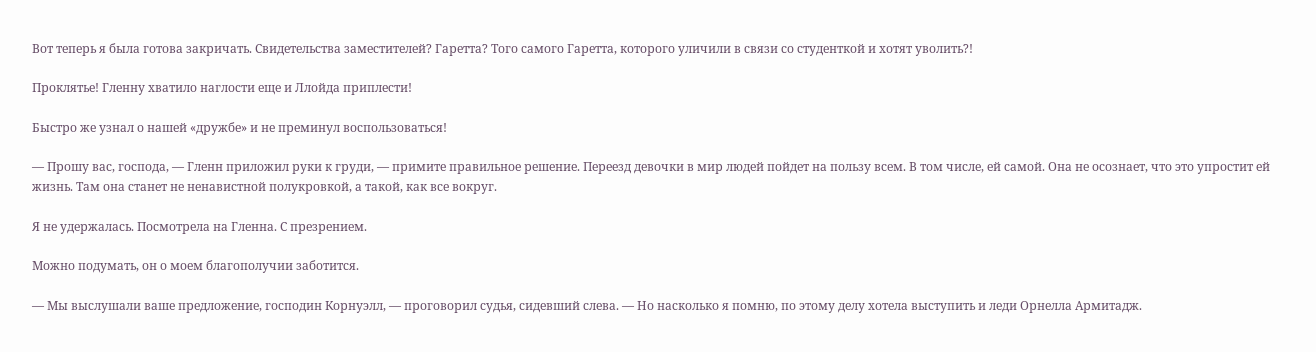Вот теперь я была готова закричать. Свидетельства заместителей? Гаретта? Того самого Гаретта, которого уличили в связи со студенткой и хотят уволить?!

Проклятье! Гленну хватило наглости еще и Ллойда приплести!

Быстро же узнал о нашей «дружбе» и не преминул воспользоваться!

— Прошу вас, господа, — Гленн приложил руки к груди, — примите правильное решение. Переезд девочки в мир людей пойдет на пользу всем. В том числе, ей самой. Она не осознает, что это упростит ей жизнь. Там она станет не ненавистной полукровкой, а такой, как все вокруг.

Я не удержалась. Посмотрела на Гленна. С презрением.

Можно подумать, он о моем благополучии заботится.

— Мы выслушали ваше предложение, господин Корнуэлл, — проговорил судья, сидевший слева. — Но насколько я помню, по этому делу хотела выступить и леди Орнелла Армитадж.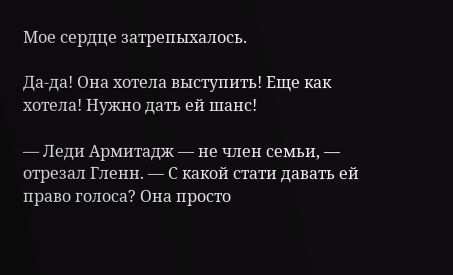Мое сердце затрепыхалось.

Да-да! Она хотела выступить! Еще как хотела! Нужно дать ей шанс!

— Леди Армитадж — не член семьи, — отрезал Гленн. — С какой стати давать ей право голоса? Она просто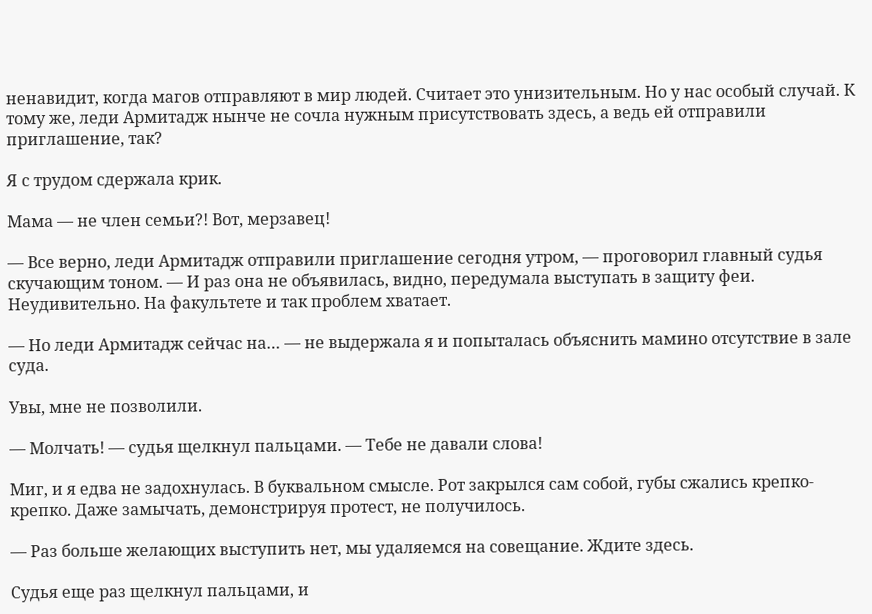ненавидит, когда магов отправляют в мир людей. Считает это унизительным. Но у нас особый случай. К тому же, леди Армитадж нынче не сочла нужным присутствовать здесь, а ведь ей отправили приглашение, так?

Я с трудом сдержала крик.

Мама — не член семьи?! Вот, мерзавец!

— Все верно, леди Армитадж отправили приглашение сегодня утром, — проговорил главный судья скучающим тоном. — И раз она не объявилась, видно, передумала выступать в защиту феи. Неудивительно. На факультете и так проблем хватает.

— Но леди Армитадж сейчас на… — не выдержала я и попыталась объяснить мамино отсутствие в зале суда.

Увы, мне не позволили.

— Молчать! — судья щелкнул пальцами. — Тебе не давали слова!

Миг, и я едва не задохнулась. В буквальном смысле. Рот закрылся сам собой, губы сжались крепко-крепко. Даже замычать, демонстрируя протест, не получилось.

— Раз больше желающих выступить нет, мы удаляемся на совещание. Ждите здесь.

Судья еще раз щелкнул пальцами, и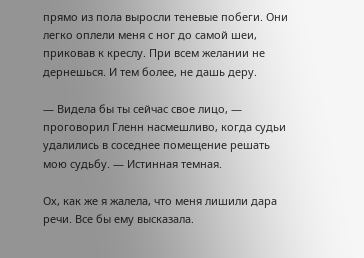прямо из пола выросли теневые побеги. Они легко оплели меня с ног до самой шеи, приковав к креслу. При всем желании не дернешься. И тем более, не дашь деру.

— Видела бы ты сейчас свое лицо, — проговорил Гленн насмешливо, когда судьи удалились в соседнее помещение решать мою судьбу. — Истинная темная.

Ох, как же я жалела, что меня лишили дара речи. Все бы ему высказала.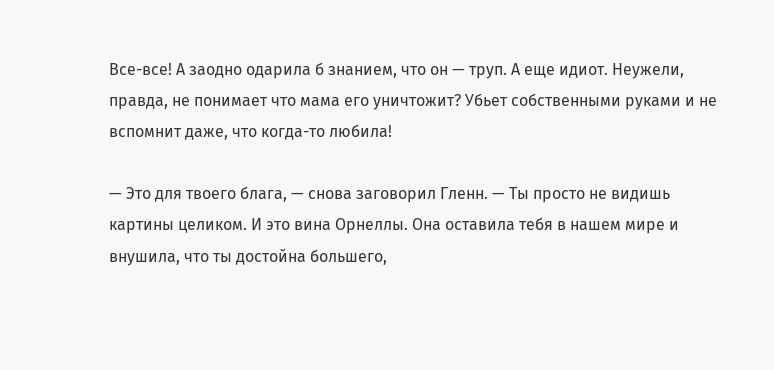Все-все! А заодно одарила б знанием, что он — труп. А еще идиот. Неужели, правда, не понимает что мама его уничтожит? Убьет собственными руками и не вспомнит даже, что когда-то любила!

— Это для твоего блага, — снова заговорил Гленн. — Ты просто не видишь картины целиком. И это вина Орнеллы. Она оставила тебя в нашем мире и внушила, что ты достойна большего,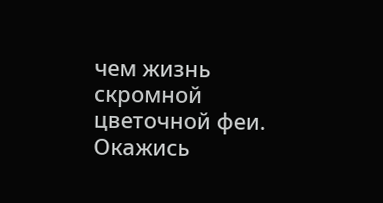чем жизнь скромной цветочной феи. Окажись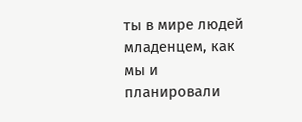ты в мире людей младенцем, как мы и планировали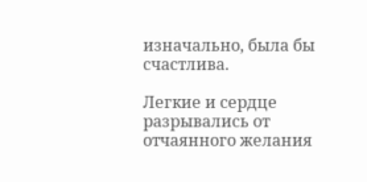изначально, была бы счастлива.

Легкие и сердце разрывались от отчаянного желания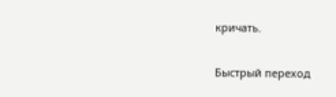кричать.

Быстрый переход